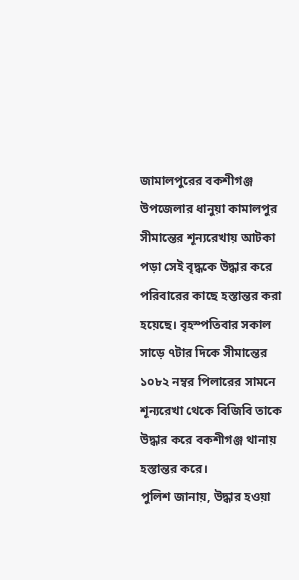জামালপুরের বকশীগঞ্জ উপজেলার ধানুয়া কামালপুর সীমান্তের শূন্যরেখায় আটকা পড়া সেই বৃদ্ধকে উদ্ধার করে পরিবারের কাছে হস্তান্তর করা হয়েছে। বৃহস্পতিবার সকাল সাড়ে ৭টার দিকে সীমান্তের ১০৮২ নম্বর পিলারের সামনে শূন্যরেখা থেকে বিজিবি তাকে উদ্ধার করে বকশীগঞ্জ থানায় হস্তান্তর করে।
পুলিশ জানায়, উদ্ধার হওয়া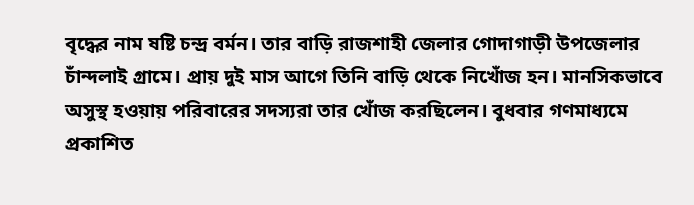বৃদ্ধের নাম ষষ্টি চন্দ্র বর্মন। তার বাড়ি রাজশাহী জেলার গোদাগাড়ী উপজেলার চাঁন্দলাই গ্রামে। প্রায় দুই মাস আগে তিনি বাড়ি থেকে নিখোঁজ হন। মানসিকভাবে অসুস্থ হওয়ায় পরিবারের সদস্যরা তার খোঁজ করছিলেন। বুধবার গণমাধ্যমে প্রকাশিত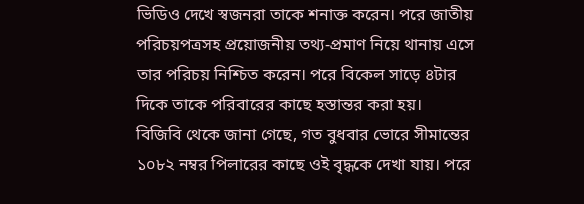ভিডিও দেখে স্বজনরা তাকে শনাক্ত করেন। পরে জাতীয় পরিচয়পত্রসহ প্রয়োজনীয় তথ্য-প্রমাণ নিয়ে থানায় এসে তার পরিচয় নিশ্চিত করেন। পরে বিকেল সাড়ে ৪টার দিকে তাকে পরিবারের কাছে হস্তান্তর করা হয়।
বিজিবি থেকে জানা গেছে, গত বুধবার ভোরে সীমান্তের ১০৮২ নম্বর পিলারের কাছে ওই বৃদ্ধকে দেখা যায়। পরে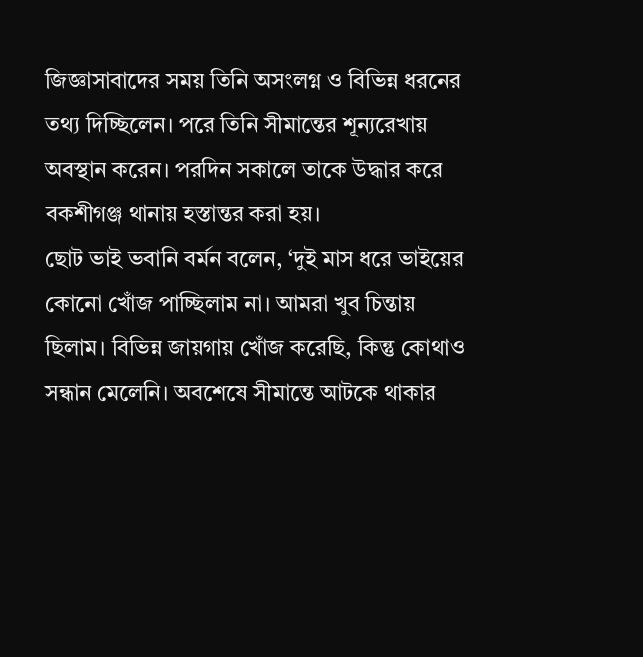জিজ্ঞাসাবাদের সময় তিনি অসংলগ্ন ও বিভিন্ন ধরনের তথ্য দিচ্ছিলেন। পরে তিনি সীমান্তের শূন্যরেখায় অবস্থান করেন। পরদিন সকালে তাকে উদ্ধার করে বকশীগঞ্জ থানায় হস্তান্তর করা হয়।
ছোট ভাই ভবানি বর্মন বলেন, ‘দুই মাস ধরে ভাইয়ের কোনো খোঁজ পাচ্ছিলাম না। আমরা খুব চিন্তায় ছিলাম। বিভিন্ন জায়গায় খোঁজ করেছি, কিন্তু কোথাও সন্ধান মেলেনি। অবশেষে সীমান্তে আটকে থাকার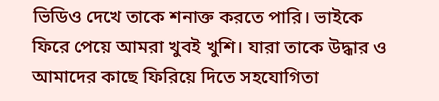ভিডিও দেখে তাকে শনাক্ত করতে পারি। ভাইকে ফিরে পেয়ে আমরা খুবই খুশি। যারা তাকে উদ্ধার ও আমাদের কাছে ফিরিয়ে দিতে সহযোগিতা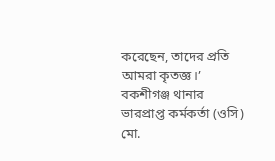করেছেন, তাদের প্রতি আমরা কৃতজ্ঞ।’
বকশীগঞ্জ থানার ভারপ্রাপ্ত কর্মকর্তা (ওসি) মো.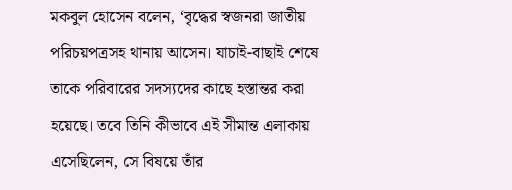মকবুল হোসেন বলেন, ‘বৃদ্ধের স্বজনরা জাতীয় পরিচয়পত্রসহ থানায় আসেন। যাচাই-বাছাই শেষে তাকে পরিবারের সদস্যদের কাছে হস্তান্তর করা হয়েছে। তবে তিনি কীভাবে এই সীমান্ত এলাকায় এসেছিলেন, সে বিষয়ে তাঁর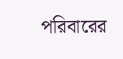পরিবারের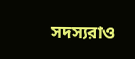সদস্যরাও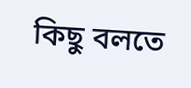কিছু বলতে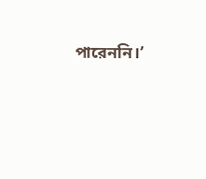পারেননি।’